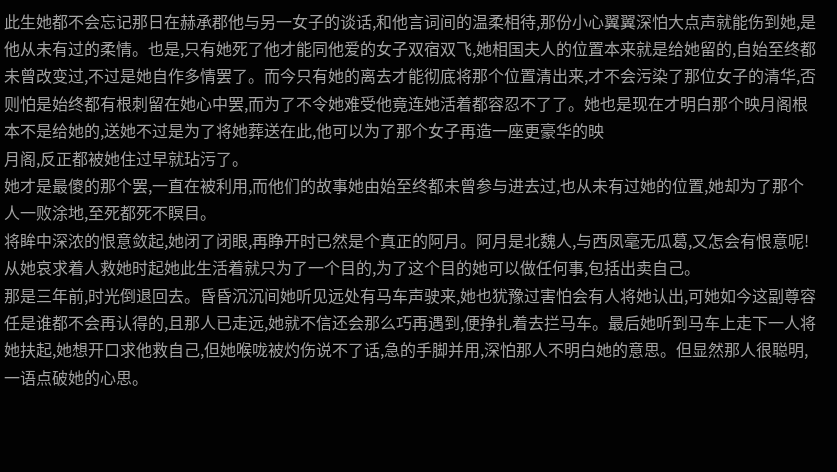此生她都不会忘记那日在赫承郡他与另一女子的谈话,和他言词间的温柔相待,那份小心翼翼深怕大点声就能伤到她,是他从未有过的柔情。也是,只有她死了他才能同他爱的女子双宿双飞,她相国夫人的位置本来就是给她留的,自始至终都未曾改变过,不过是她自作多情罢了。而今只有她的离去才能彻底将那个位置清出来,才不会污染了那位女子的清华,否则怕是始终都有根刺留在她心中罢,而为了不令她难受他竟连她活着都容忍不了了。她也是现在才明白那个映月阁根本不是给她的,送她不过是为了将她葬送在此,他可以为了那个女子再造一座更豪华的映
月阁,反正都被她住过早就玷污了。
她才是最傻的那个罢,一直在被利用,而他们的故事她由始至终都未曾参与进去过,也从未有过她的位置,她却为了那个人一败涂地,至死都死不瞑目。
将眸中深浓的恨意敛起,她闭了闭眼,再睁开时已然是个真正的阿月。阿月是北魏人,与西凤毫无瓜葛,又怎会有恨意呢!从她哀求着人救她时起她此生活着就只为了一个目的,为了这个目的她可以做任何事,包括出卖自己。
那是三年前,时光倒退回去。昏昏沉沉间她听见远处有马车声驶来,她也犹豫过害怕会有人将她认出,可她如今这副尊容任是谁都不会再认得的,且那人已走远,她就不信还会那么巧再遇到,便挣扎着去拦马车。最后她听到马车上走下一人将她扶起,她想开口求他救自己,但她喉咙被灼伤说不了话,急的手脚并用,深怕那人不明白她的意思。但显然那人很聪明,一语点破她的心思。